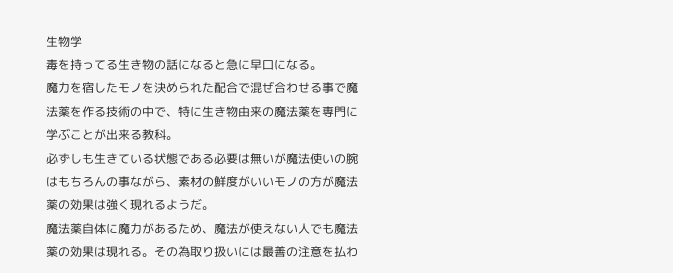生物学
毒を持ってる生き物の話になると急に早口になる。
魔力を宿したモノを決められた配合で混ぜ合わせる事で魔法薬を作る技術の中で、特に生き物由来の魔法薬を専門に学ぶことが出来る教科。
必ずしも生きている状態である必要は無いが魔法使いの腕はもちろんの事ながら、素材の鮮度がいいモノの方が魔法薬の効果は強く現れるようだ。
魔法薬自体に魔力があるため、魔法が使えない人でも魔法薬の効果は現れる。その為取り扱いには最善の注意を払わ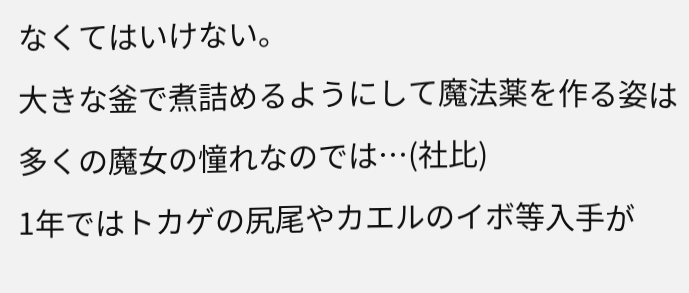なくてはいけない。
大きな釜で煮詰めるようにして魔法薬を作る姿は多くの魔女の憧れなのでは…(社比)
1年ではトカゲの尻尾やカエルのイボ等入手が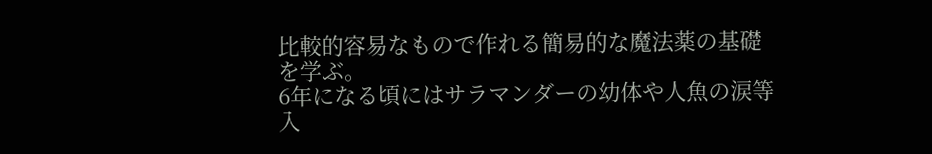比較的容易なもので作れる簡易的な魔法薬の基礎を学ぶ。
6年になる頃にはサラマンダーの幼体や人魚の涙等入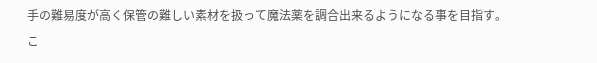手の難易度が高く保管の難しい素材を扱って魔法薬を調合出来るようになる事を目指す。
こ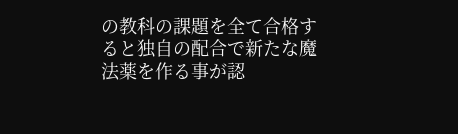の教科の課題を全て合格すると独自の配合で新たな魔法薬を作る事が認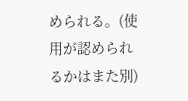められる。(使用が認められるかはまた別)